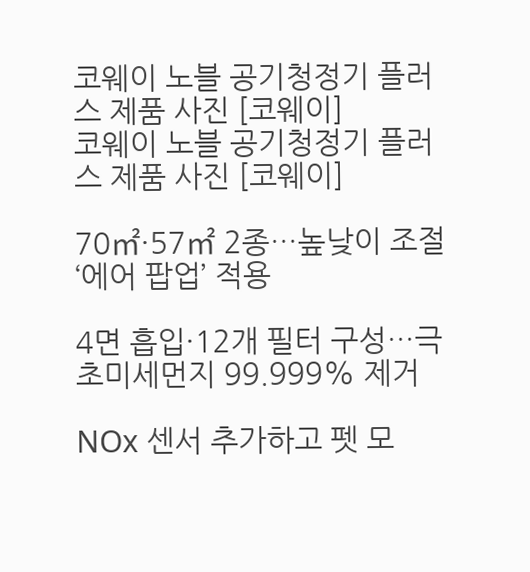코웨이 노블 공기청정기 플러스 제품 사진 [코웨이]
코웨이 노블 공기청정기 플러스 제품 사진 [코웨이]

70㎡·57㎡ 2종…높낮이 조절 ‘에어 팝업’ 적용

4면 흡입·12개 필터 구성…극초미세먼지 99.999% 제거

NOx 센서 추가하고 펫 모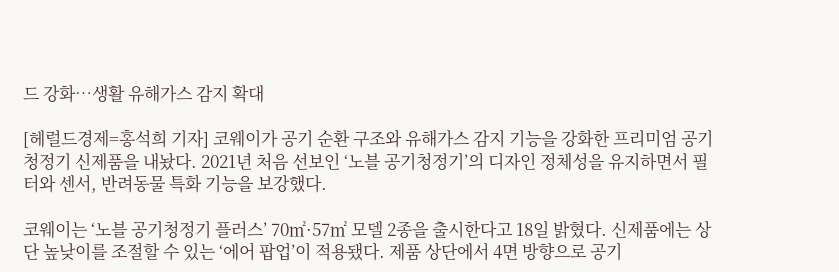드 강화…생활 유해가스 감지 확대

[헤럴드경제=홍석희 기자] 코웨이가 공기 순환 구조와 유해가스 감지 기능을 강화한 프리미엄 공기청정기 신제품을 내놨다. 2021년 처음 선보인 ‘노블 공기청정기’의 디자인 정체성을 유지하면서 필터와 센서, 반려동물 특화 기능을 보강했다.

코웨이는 ‘노블 공기청정기 플러스’ 70㎡·57㎡ 모델 2종을 출시한다고 18일 밝혔다. 신제품에는 상단 높낮이를 조절할 수 있는 ‘에어 팝업’이 적용됐다. 제품 상단에서 4면 방향으로 공기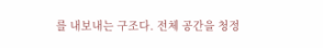를 내보내는 구조다. 전체 공간을 청정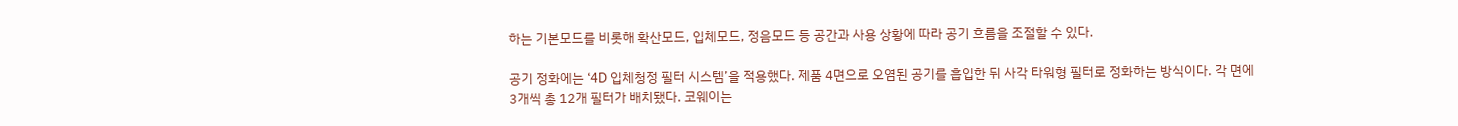하는 기본모드를 비롯해 확산모드, 입체모드, 정음모드 등 공간과 사용 상황에 따라 공기 흐름을 조절할 수 있다.

공기 정화에는 ‘4D 입체청정 필터 시스템’을 적용했다. 제품 4면으로 오염된 공기를 흡입한 뒤 사각 타워형 필터로 정화하는 방식이다. 각 면에 3개씩 총 12개 필터가 배치됐다. 코웨이는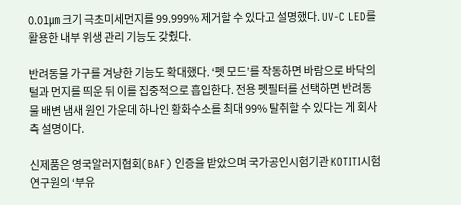0.01㎛ 크기 극초미세먼지를 99.999% 제거할 수 있다고 설명했다. UV-C LED를 활용한 내부 위생 관리 기능도 갖췄다.

반려동물 가구를 겨냥한 기능도 확대했다. ‘펫 모드’를 작동하면 바람으로 바닥의 털과 먼지를 띄운 뒤 이를 집중적으로 흡입한다. 전용 펫필터를 선택하면 반려동물 배변 냄새 원인 가운데 하나인 황화수소를 최대 99% 탈취할 수 있다는 게 회사 측 설명이다.

신제품은 영국알러지협회(BAF) 인증을 받았으며 국가공인시험기관 KOTITI시험연구원의 ‘부유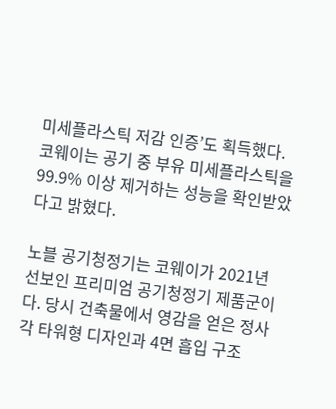미세플라스틱 저감 인증’도 획득했다. 코웨이는 공기 중 부유 미세플라스틱을 99.9% 이상 제거하는 성능을 확인받았다고 밝혔다.

노블 공기청정기는 코웨이가 2021년 선보인 프리미엄 공기청정기 제품군이다. 당시 건축물에서 영감을 얻은 정사각 타워형 디자인과 4면 흡입 구조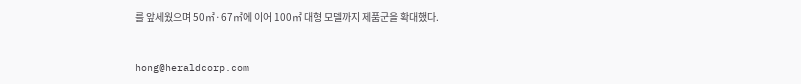를 앞세웠으며 50㎡·67㎡에 이어 100㎡ 대형 모델까지 제품군을 확대했다.


hong@heraldcorp.com